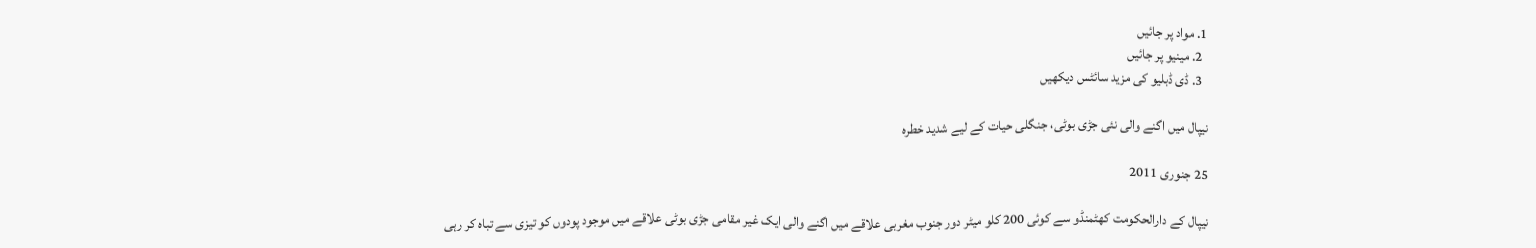1. مواد پر جائیں
  2. مینیو پر جائیں
  3. ڈی ڈبلیو کی مزید سائٹس دیکھیں

نیپال میں اگنے والی نئی جڑی بوٹی، جنگلی حیات کے لیے شدید خطرہ

25 جنوری 2011

نیپال کے دارالحکومت کھٹمنڈو سے کوئی 200 کلو میٹر دور جنوب مغربی علاقے میں اگنے والی ایک غیر مقامی جڑی بوٹی علاقے میں موجود پودوں کو تیزی سے تباہ کر رہی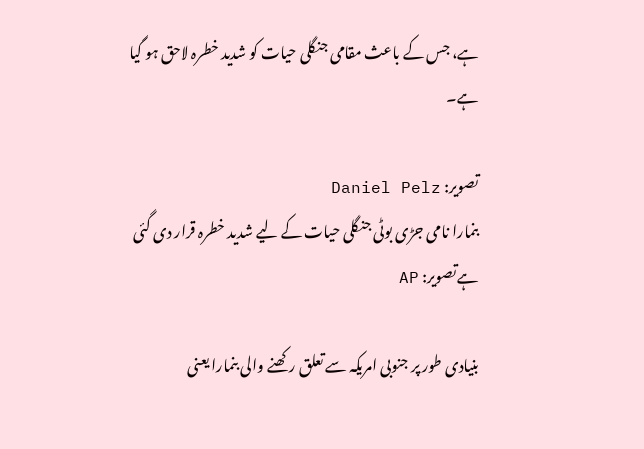ہے، جس کے باعث مقامی جنگلی حیات کو شدید خطرہ لاحق ہو گیا ہے۔

تصویر: Daniel Pelz
بنمارا نامی جڑی بوٹی جنگلی حیات کے لیے شدید خطرہ قرار دی گئی ہےتصویر: AP

بنیادی طور پر جنوبی امریکہ سے تعلق رکھنے والی بنمارا یعنی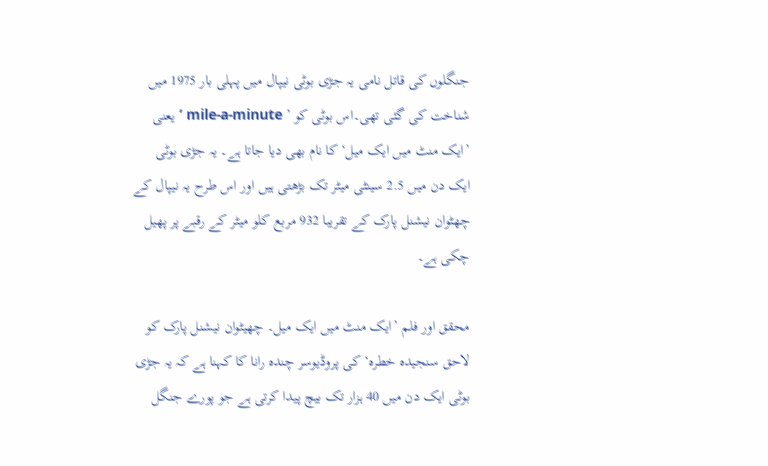جنگلوں کی قاتل نامی یہ جڑی بوٹی نیپال میں پہلی بار 1975 میں شناخت کی گئی تھی۔اس بوٹی کو ’ mile-a-minute ’ یعنی ’ایک منٹ میں ایک میل‘ کا نام بھی دیا جاتا ہے۔ یہ جڑی بوٹی ایک دن میں 2.5 سینٹی میٹر تک بڑھتی ہیں اور اس طرح یہ نیپال کے چھٹوان نیشنل پارک کے تقریبا 932 مربع کلو میٹر کے رقبے پر پھیل چکی ہے۔

محقق اور فلم ’ایک منٹ میں ایک میل۔ چھیٹوان نیشنل پارک کو لاحق سنجیدہ خطرہ‘ کی پروڈیوسر چندہ رانا کا کہنا ہے کہ یہ جڑی بوٹی ایک دن میں 40 ہزار تک بیچ پیدا کرتی ہے جو پورے جنگل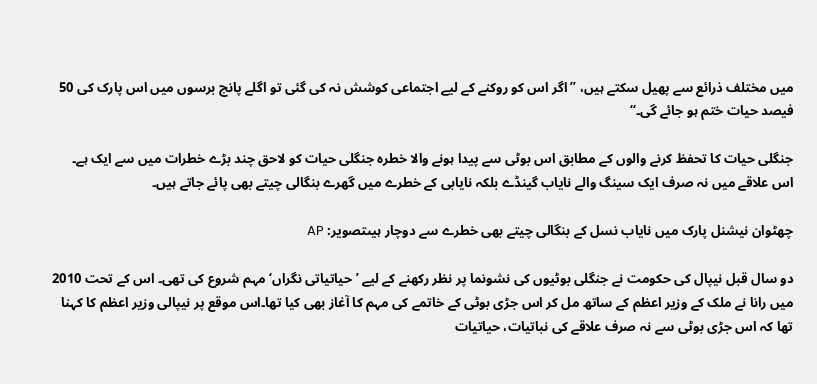میں مختلف ذرائع سے پھیل سکتے ہیں، ’’اگر اس کو روکنے کے لیے اجتماعی کوشش نہ کی گئی تو اگلے پانچ برسوں میں اس پارک کی 50 فیصد حیات ختم ہو جائے گی۔‘‘

جنگلی حیات کا تحفظ کرنے والوں کے مطابق اس بوٹی سے پیدا ہونے والا خطرہ جنگلی حیات کو لاحق چند بڑے خطرات میں سے ایک ہے۔ اس علاقے میں نہ صرف ایک سینگ والے نایاب گینڈے بلکہ نایابی کے خطرے میں گھرے بنگالی چیتے بھی پائے جاتے ہیں۔

چھٹوان نیشنل پارک میں نایاب نسل کے بنگالی چیتے بھی خطرے سے دوچار ہیںتصویر: AP

دو سال قبل نیپال کی حکومت نے جنگلی بوٹیوں کی نشونما پر نظر رکھنے کے لیے ’حیاتیاتی نگراں‘ مہم شروع کی تھی۔ اس کے تحت 2010 میں رانا نے ملک کے وزیر اعظم کے ساتھ مل کر اس جڑی بوٹی کے خاتمے کی مہم کا آغاز بھی کیا تھا۔اس موقع پر نیپالی وزیر اعظم کا کہنا تھا کہ اس جڑی بوٹی سے نہ صرف علاقے کی نباتیات، حیاتیات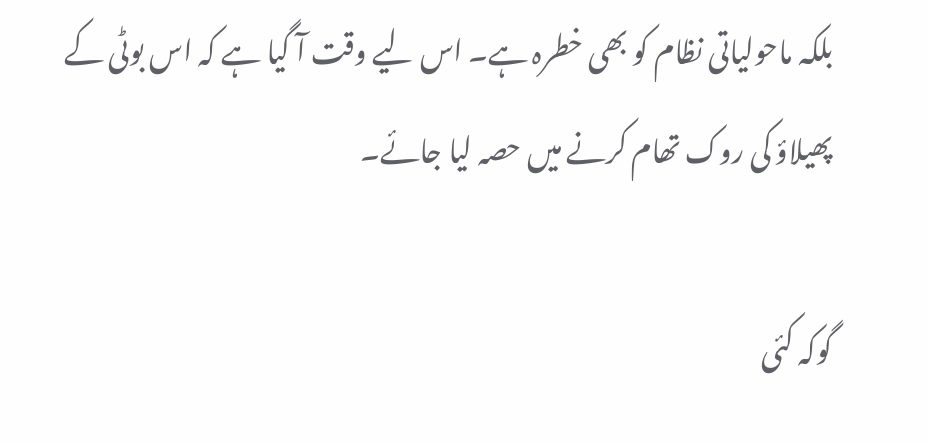بلکہ ماحولیاتی نظام کو بھی خطرہ ہے۔ اس لیے وقت آ گیا ہے کہ اس بوٹی کے پھیلاؤ کی روک تھام کرنے میں حصہ لیا جائے۔

گوکہ کئی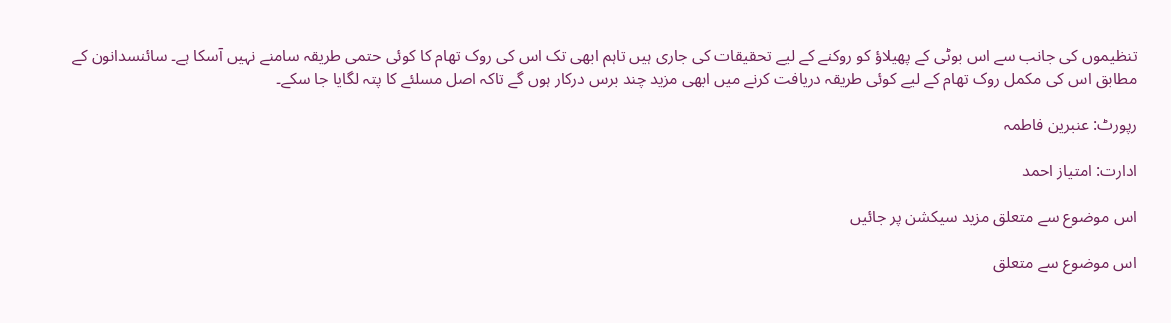تنظیموں کی جانب سے اس بوٹی کے پھیلاؤ کو روکنے کے لیے تحقیقات کی جاری ہیں تاہم ابھی تک اس کی روک تھام کا کوئی حتمی طریقہ سامنے نہیں آسکا ہے۔ سائنسدانون کے مطابق اس کی مکمل روک تھام کے لیے کوئی طریقہ دریافت کرنے میں ابھی مزید چند برس درکار ہوں گے تاکہ اصل مسلئے کا پتہ لگایا جا سکے۔

رپورٹ: عنبرین فاطمہ

ادارت: امتیاز احمد

اس موضوع سے متعلق مزید سیکشن پر جائیں

اس موضوع سے متعلق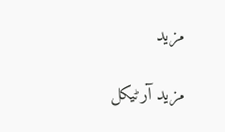مزید

مزید آرٹیکل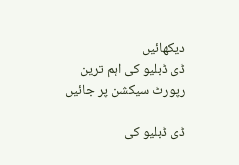دیکھائیں
ڈی ڈبلیو کی اہم ترین رپورٹ سیکشن پر جائیں

ڈی ڈبلیو کی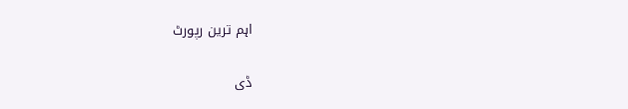اہم ترین رپورٹ

ڈی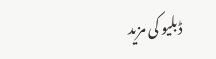ڈبلیو کی مزید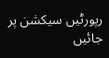رپورٹیں سیکشن پر جائیں